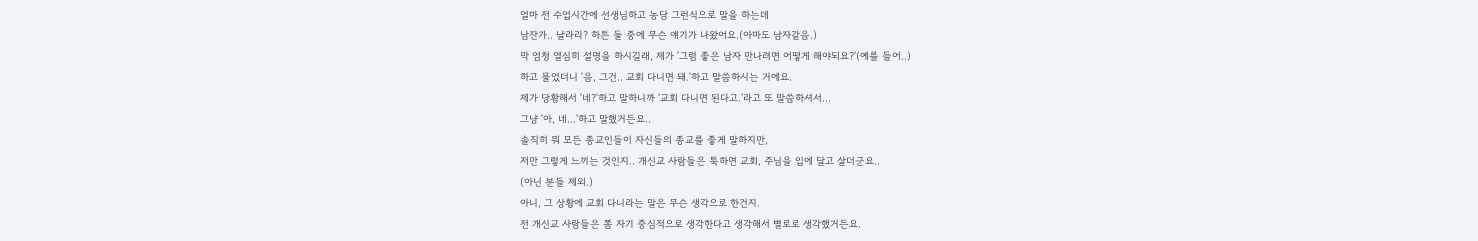얼마 전 수업시간에 선생님하고 농담 그런식으로 말을 하는데
남잔가.. 날라리? 하튼 둘 중에 무슨 얘기가 나왔어요.(아마도 남자같음.)
막 엄청 열심히 설명을 하시길래, 제가 '그럼 좋은 남자 만나려면 어떻게 해야되요?'(예를 들어..)
하고 물었더니 '음, 그건.. 교회 다니면 돼.'하고 말씀하시는 거에요.
제가 당황해서 '네?'하고 말하니까 '교회 다니면 된다고.'라고 또 말씀하셔서...
그냥 '아, 네...'하고 말했거든요..
솔직히 뭐 모든 종교인들이 자신들의 종교를 좋게 말하지만,
저만 그렇게 느끼는 것인지.. 개신교 사람들은 툭하면 교회, 주님을 입에 달고 살더군요..
(아닌 분들 제외.)
아니, 그 상황에 교회 다니라는 말은 무슨 생각으로 한건지.
전 개신교 사람들은 쫌 자기 중심적으로 생각한다고 생각해서 별로로 생각했거든요.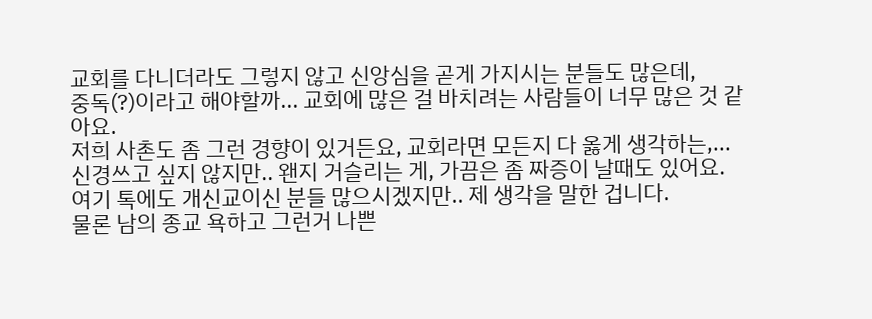교회를 다니더라도 그렇지 않고 신앙심을 곧게 가지시는 분들도 많은데,
중독(?)이라고 해야할까... 교회에 많은 걸 바치려는 사람들이 너무 많은 것 같아요.
저희 사촌도 좀 그런 경향이 있거든요, 교회라면 모든지 다 옳게 생각하는,...
신경쓰고 싶지 않지만.. 왠지 거슬리는 게, 가끔은 좀 짜증이 날때도 있어요.
여기 톡에도 개신교이신 분들 많으시겠지만.. 제 생각을 말한 겁니다.
물론 남의 종교 욕하고 그런거 나쁜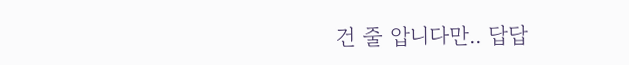건 줄 압니다만.. 답답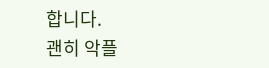합니다.
괜히 악플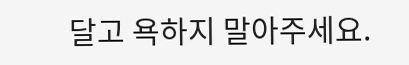달고 욕하지 말아주세요.